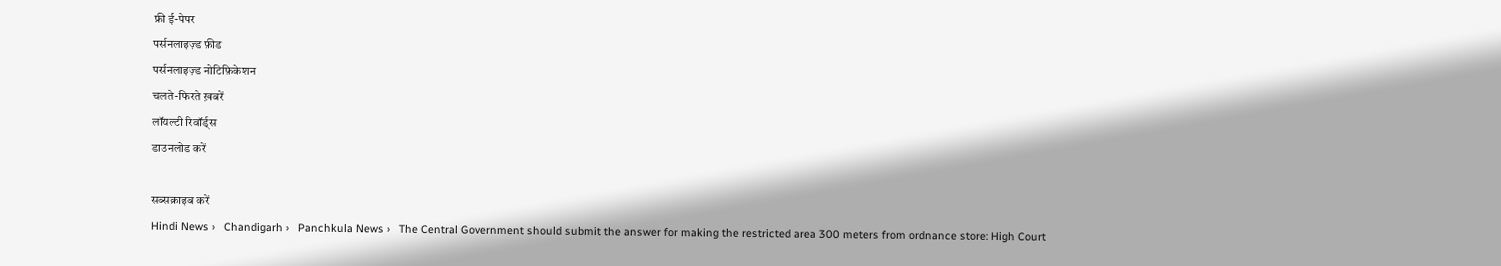फ्री ई-पेपर
पर्सनलाइज़्ड फ़ीड
पर्सनलाइज़्ड नोटिफ़िकेशन
चलते-फिरते ख़बरें
लॉयल्टी रिवॉर्ड्स
डाउनलोड करें

सब्सक्राइब करें
Hindi News ›   Chandigarh ›   Panchkula News ›   The Central Government should submit the answer for making the restricted area 300 meters from ordnance store: High Court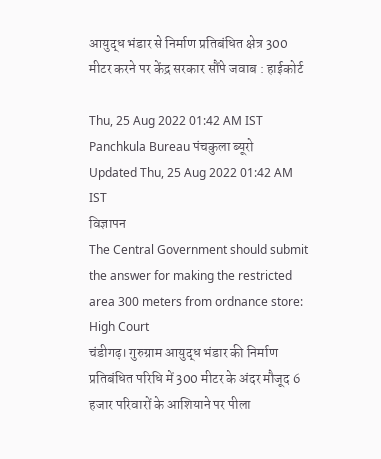आयुद्ध भंडार से निर्माण प्रतिबंधित क्षेत्र 300 मीटर करने पर केंद्र सरकार सौंपे जवाब : हाईकोर्ट

Thu, 25 Aug 2022 01:42 AM IST
Panchkula Bureau पंचकुला ब्‍यूरो
Updated Thu, 25 Aug 2022 01:42 AM IST
विज्ञापन
The Central Government should submit the answer for making the restricted area 300 meters from ordnance store: High Court
चंडीगढ़। गुरुग्राम आयुद्ध भंडार की निर्माण प्रतिबंधित परिधि में 300 मीटर के अंदर मौजूद 6 हजार परिवारों के आशियाने पर पीला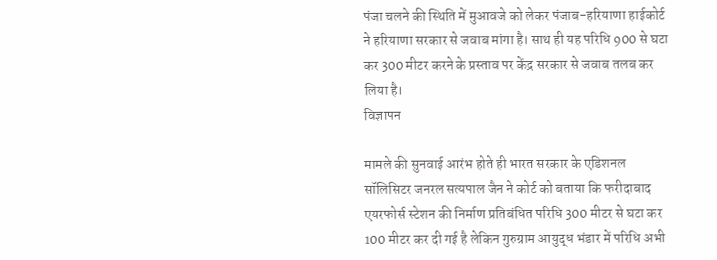पंजा चलने की स्थिति में मुआवजे को लेकर पंजाब-हरियाणा हाईकोर्ट ने हरियाणा सरकार से जवाब मांगा है। साथ ही यह परिधि 900 से घटा कर 300 मीटर करने के प्रस्ताव पर केंद्र सरकार से जवाब तलब कर लिया है।
विज्ञापन

मामले की सुनवाई आरंभ होते ही भारत सरकार के एडिशनल सॉलिसिटर जनरल सत्यपाल जैन ने कोर्ट को बताया कि फरीदाबाद एयरफोर्स स्टेशन की निर्माण प्रतिबंधित परिधि 300 मीटर से घटा कर 100 मीटर कर दी गई है लेकिन गुरुग्राम आयुद्ध भंडार में परिधि अभी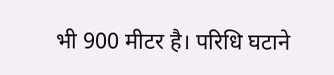भी 900 मीटर है। परिधि घटाने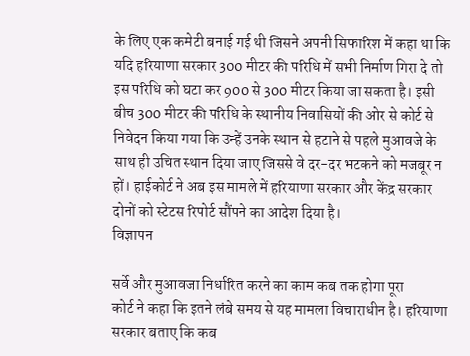के लिए एक कमेटी बनाई गई थी जिसने अपनी सिफारिश में कहा था कि यदि हरियाणा सरकार 300 मीटर की परिधि में सभी निर्माण गिरा दे तो इस परिधि को घटा कर 900 से 300 मीटर किया जा सकता है। इसी बीच 300 मीटर की परिधि के स्थानीय निवासियों की ओर से कोर्ट से निवेदन किया गया कि उन्हें उनके स्थान से हटाने से पहले मुआवजे के साथ ही उचित स्थान दिया जाए जिससे वे दर-दर भटकने को मजबूर न हों। हाईकोर्ट ने अब इस मामले में हरियाणा सरकार और केंद्र सरकार दोनों को स्टेटस रिपोर्ट सौंपने का आदेश दिया है।
विज्ञापन

सर्वे और मुआवजा निर्धारित करने का काम कब तक होगा पूरा
कोर्ट ने कहा कि इतने लंबे समय से यह मामला विचाराधीन है। हरियाणा सरकार बताए कि कब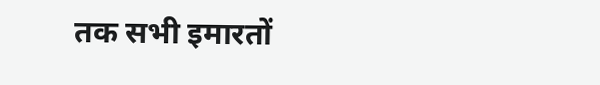तक सभी इमारतों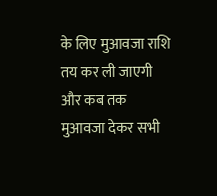के लिए मुआवजा राशि तय कर ली जाएगी और कब तक मुआवजा देकर सभी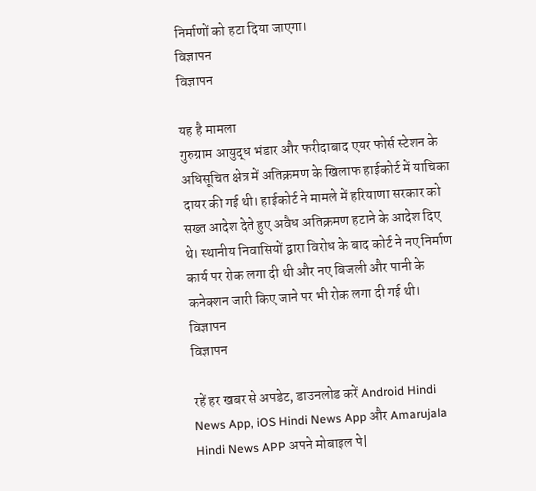निर्माणों को हटा दिया जाएगा।
विज्ञापन
विज्ञापन

यह है मामला
गुरुग्राम आयुद्ध भंडार और फरीदाबाद एयर फोर्स स्टेशन के अधिसूचित क्षेत्र में अतिक्रमण के खिलाफ हाईकोर्ट में याचिका दायर की गई थी। हाईकोर्ट ने मामले में हरियाणा सरकार को सख्त आदेश देते हुए अवैध अतिक्रमण हटाने के आदेश दिए थे। स्थानीय निवासियों द्वारा विरोध के बाद कोर्ट ने नए निर्माण कार्य पर रोक लगा दी थी और नए बिजली और पानी के कनेक्शन जारी किए जाने पर भी रोक लगा दी गई थी।
विज्ञापन
विज्ञापन

रहें हर खबर से अपडेट, डाउनलोड करें Android Hindi News App, iOS Hindi News App और Amarujala Hindi News APP अपने मोबाइल पे|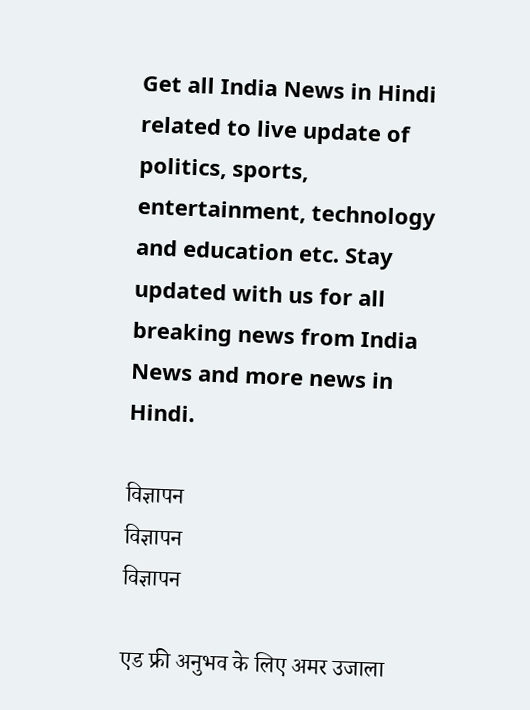Get all India News in Hindi related to live update of politics, sports, entertainment, technology and education etc. Stay updated with us for all breaking news from India News and more news in Hindi.

विज्ञापन
विज्ञापन
विज्ञापन

एड फ्री अनुभव के लिए अमर उजाला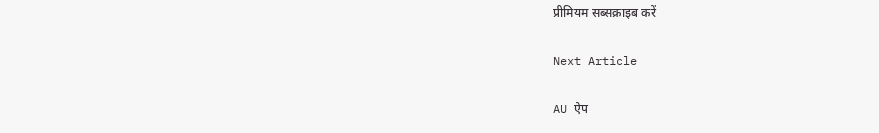प्रीमियम सब्सक्राइब करें

Next Article

AU ऐप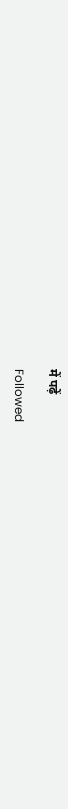में पढ़ें

Followed